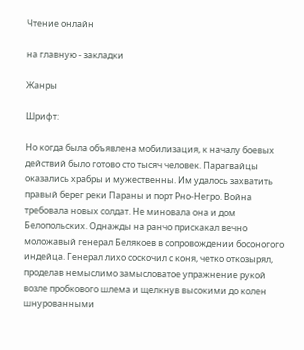Чтение онлайн

на главную - закладки

Жанры

Шрифт:

Но когда была объявлена мобилизация, к началу боевых действий было готово сто тысяч человек. Парагвайцы оказались храбры и мужественны. Им удалось захватить правый берег реки Параны и порт Рно-Негро. Война требовала новых солдат. Не миновала она и дом Белопольских. Однажды на ранчо прискакал вечно моложавый генерал Белякоев в сопровождении босоногого индейца. Генерал лихо соскочил с коня, четко откозырял, проделав немыслимо замысловатое упражнение рукой возле пробкового шлема и щелкнув высокими до колен шнурованными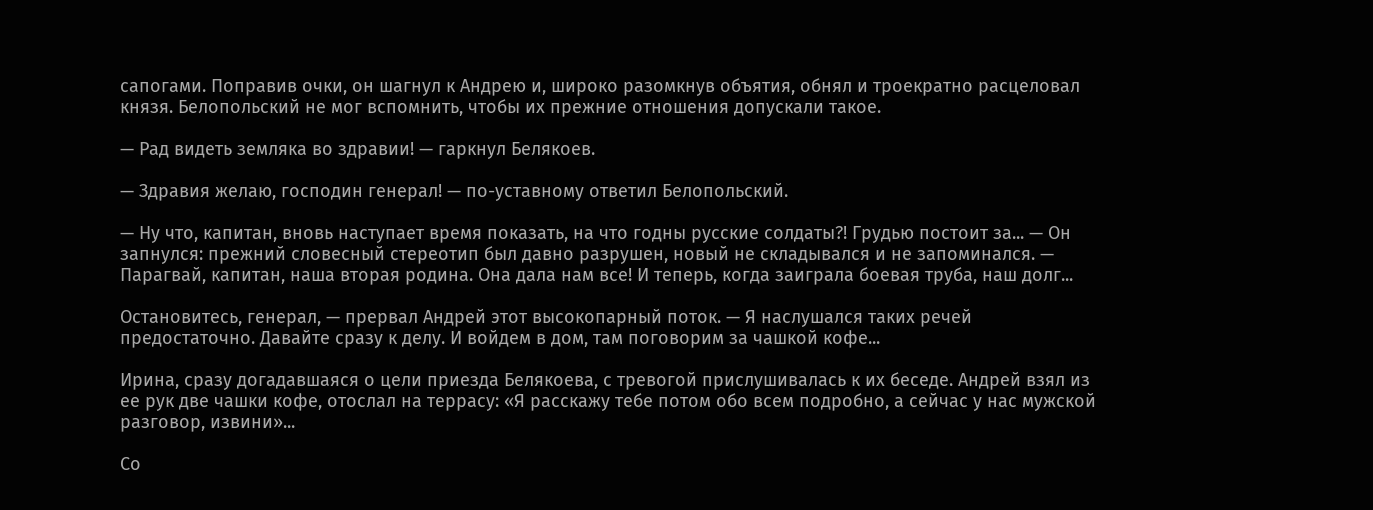сапогами. Поправив очки, он шагнул к Андрею и, широко разомкнув объятия, обнял и троекратно расцеловал князя. Белопольский не мог вспомнить, чтобы их прежние отношения допускали такое.

— Рад видеть земляка во здравии! — гаркнул Белякоев.

— Здравия желаю, господин генерал! — по-уставному ответил Белопольский.

— Ну что, капитан, вновь наступает время показать, на что годны русские солдаты?! Грудью постоит за... — Он запнулся: прежний словесный стереотип был давно разрушен, новый не складывался и не запоминался. — Парагвай, капитан, наша вторая родина. Она дала нам все! И теперь, когда заиграла боевая труба, наш долг...

Остановитесь, генерал, — прервал Андрей этот высокопарный поток. — Я наслушался таких речей предостаточно. Давайте сразу к делу. И войдем в дом, там поговорим за чашкой кофе...

Ирина, сразу догадавшаяся о цели приезда Белякоева, с тревогой прислушивалась к их беседе. Андрей взял из ее рук две чашки кофе, отослал на террасу: «Я расскажу тебе потом обо всем подробно, а сейчас у нас мужской разговор, извини»...

Со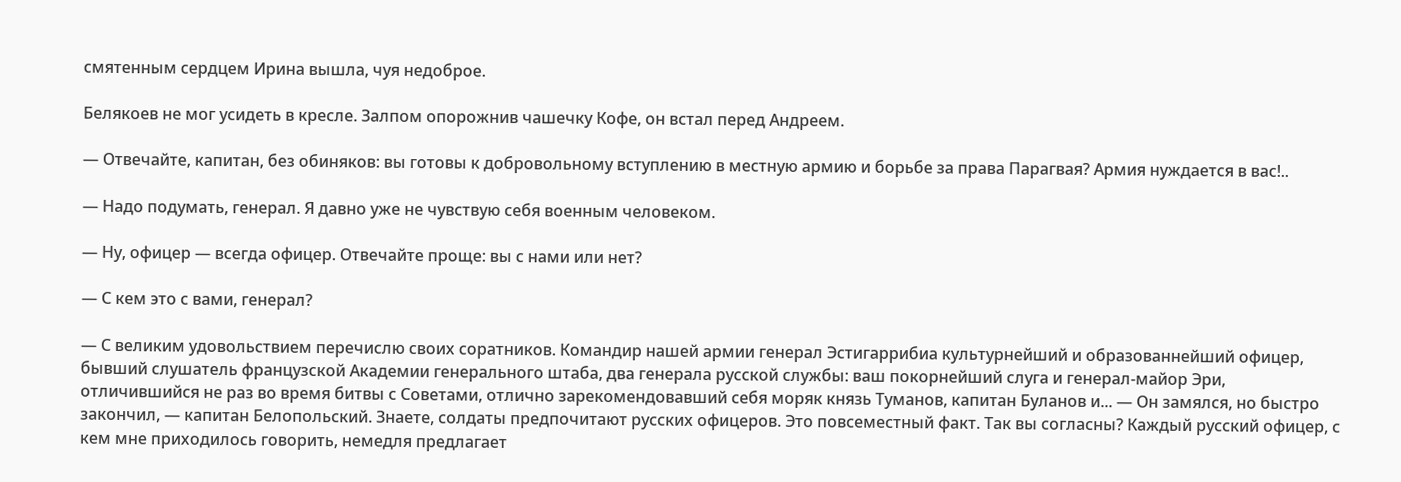смятенным сердцем Ирина вышла, чуя недоброе.

Белякоев не мог усидеть в кресле. Залпом опорожнив чашечку Кофе, он встал перед Андреем.

— Отвечайте, капитан, без обиняков: вы готовы к добровольному вступлению в местную армию и борьбе за права Парагвая? Армия нуждается в вас!..

— Надо подумать, генерал. Я давно уже не чувствую себя военным человеком.

— Ну, офицер — всегда офицер. Отвечайте проще: вы с нами или нет?

— С кем это с вами, генерал?

— С великим удовольствием перечислю своих соратников. Командир нашей армии генерал Эстигаррибиа культурнейший и образованнейший офицер, бывший слушатель французской Академии генерального штаба, два генерала русской службы: ваш покорнейший слуга и генерал-майор Эри, отличившийся не раз во время битвы с Советами, отлично зарекомендовавший себя моряк князь Туманов, капитан Буланов и... — Он замялся, но быстро закончил, — капитан Белопольский. Знаете, солдаты предпочитают русских офицеров. Это повсеместный факт. Так вы согласны? Каждый русский офицер, с кем мне приходилось говорить, немедля предлагает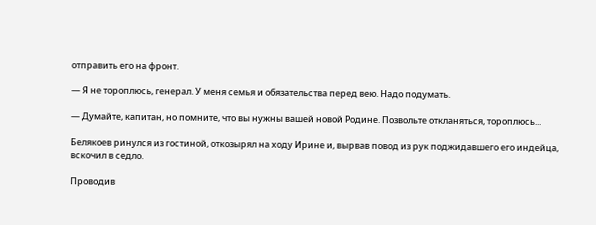отправить его на фронт.

— Я не тороплюсь, генерал. У меня семья и обязательства перед вею. Надо подумать.

— Думайте, капитан, но помните, что вы нужны вашей новой Родине. Позвольте откланяться, тороплюсь...

Белякоев ринулся из гостиной, откозырял на ходу Ирине и, вырвав повод из рук поджидавшего его индейца, вскочил в седло.

Проводив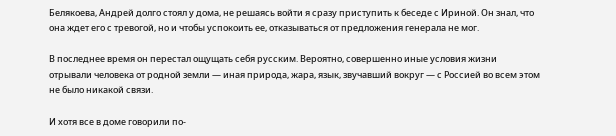Белякоева, Андрей долго стоял у дома, не решаясь войти я сразу приступить к беседе с Ириной. Он знал, что она ждет его с тревогой, но и чтобы успокоить ее, отказываться от предложения генерала не мог.

В последнее время он перестал ощущать себя русским. Вероятно, совершенно иные условия жизни отрывали человека от родной земли — иная природа, жара, язык, звучавший вокруг — с Россией во всем этом не было никакой связи.

И хотя все в доме говорили по-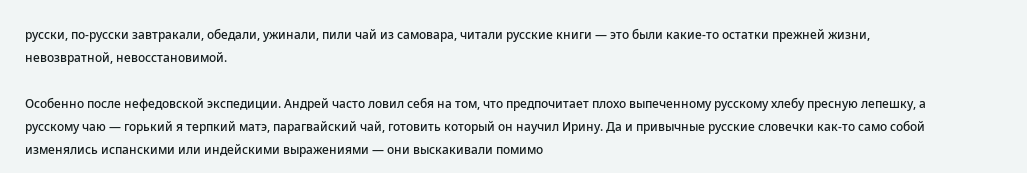русски, по-русски завтракали, обедали, ужинали, пили чай из самовара, читали русские книги — это были какие-то остатки прежней жизни, невозвратной, невосстановимой.

Особенно после нефедовской экспедиции. Андрей часто ловил себя на том, что предпочитает плохо выпеченному русскому хлебу пресную лепешку, а русскому чаю — горький я терпкий матэ, парагвайский чай, готовить который он научил Ирину. Да и привычные русские словечки как-то само собой изменялись испанскими или индейскими выражениями — они выскакивали помимо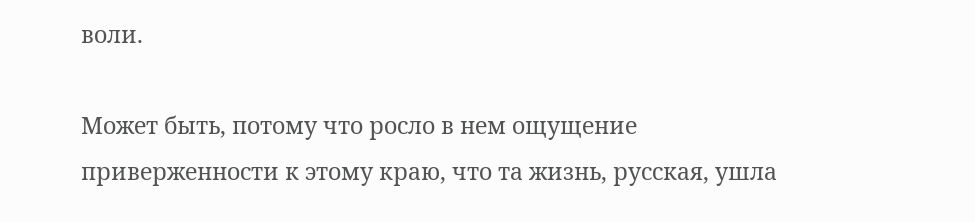воли.

Может быть, потому что росло в нем ощущение приверженности к этому краю, что та жизнь, русская, ушла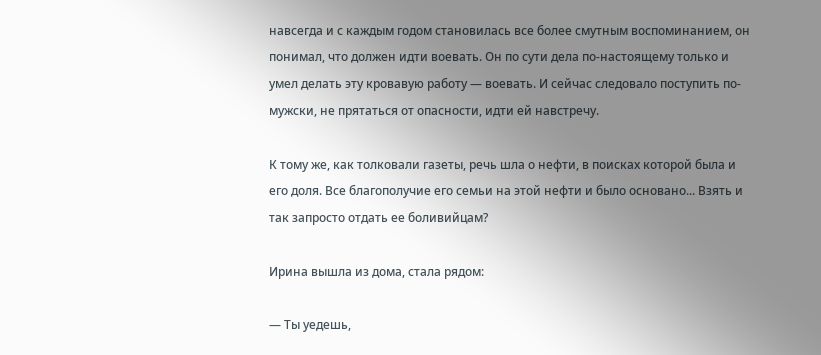навсегда и с каждым годом становилась все более смутным воспоминанием, он понимал, что должен идти воевать. Он по сути дела по-настоящему только и умел делать эту кровавую работу — воевать. И сейчас следовало поступить по-мужски, не прятаться от опасности, идти ей навстречу.

К тому же, как толковали газеты, речь шла о нефти, в поисках которой была и его доля. Все благополучие его семьи на этой нефти и было основано... Взять и так запросто отдать ее боливийцам?

Ирина вышла из дома, стала рядом:

— Ты уедешь,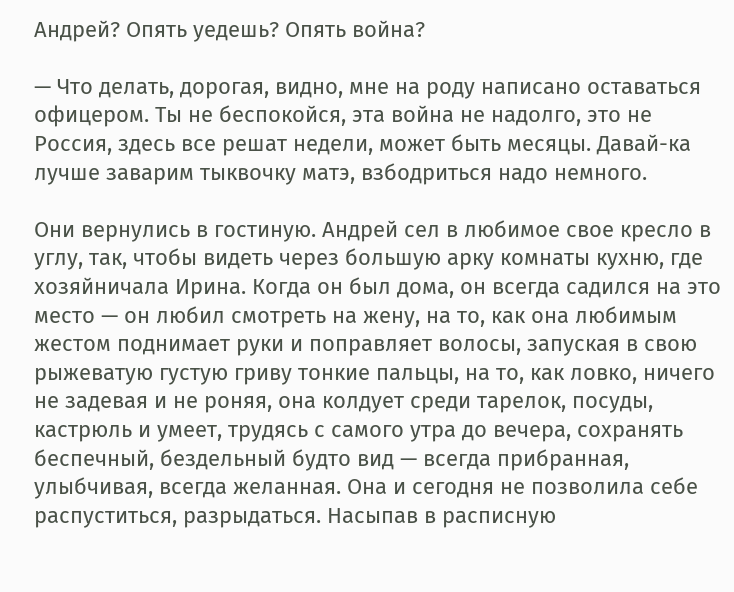Андрей? Опять уедешь? Опять война?

— Что делать, дорогая, видно, мне на роду написано оставаться офицером. Ты не беспокойся, эта война не надолго, это не Россия, здесь все решат недели, может быть месяцы. Давай-ка лучше заварим тыквочку матэ, взбодриться надо немного.

Они вернулись в гостиную. Андрей сел в любимое свое кресло в углу, так, чтобы видеть через большую арку комнаты кухню, где хозяйничала Ирина. Когда он был дома, он всегда садился на это место — он любил смотреть на жену, на то, как она любимым жестом поднимает руки и поправляет волосы, запуская в свою рыжеватую густую гриву тонкие пальцы, на то, как ловко, ничего не задевая и не роняя, она колдует среди тарелок, посуды, кастрюль и умеет, трудясь с самого утра до вечера, сохранять беспечный, бездельный будто вид — всегда прибранная, улыбчивая, всегда желанная. Она и сегодня не позволила себе распуститься, разрыдаться. Насыпав в расписную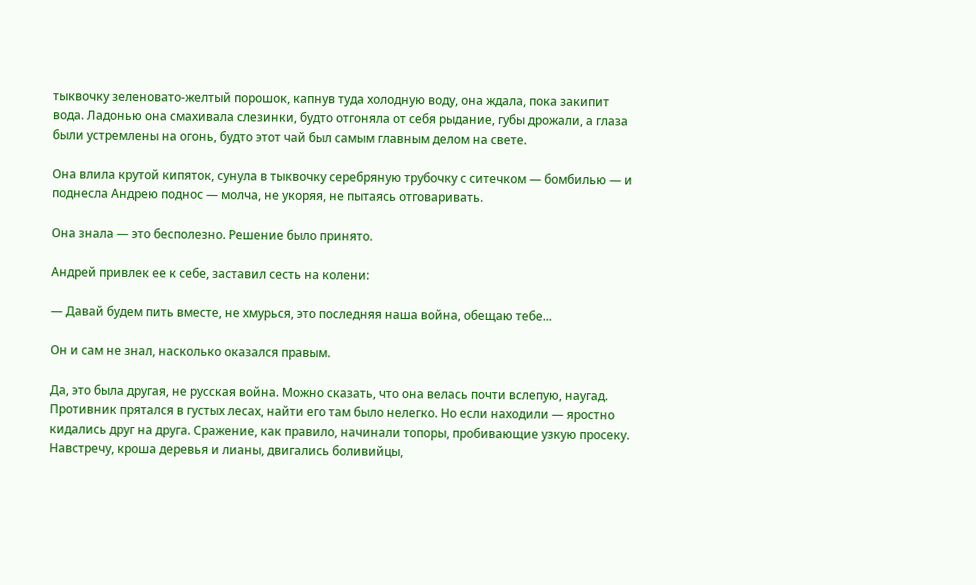тыквочку зеленовато-желтый порошок, капнув туда холодную воду, она ждала, пока закипит вода. Ладонью она смахивала слезинки, будто отгоняла от себя рыдание, губы дрожали, а глаза были устремлены на огонь, будто этот чай был самым главным делом на свете.

Она влила крутой кипяток, сунула в тыквочку серебряную трубочку с ситечком — бомбилью — и поднесла Андрею поднос — молча, не укоряя, не пытаясь отговаривать.

Она знала — это бесполезно. Решение было принято.

Андрей привлек ее к себе, заставил сесть на колени:

— Давай будем пить вместе, не хмурься, это последняя наша война, обещаю тебе...

Он и сам не знал, насколько оказался правым.

Да, это была другая, не русская война. Можно сказать, что она велась почти вслепую, наугад. Противник прятался в густых лесах, найти его там было нелегко. Но если находили — яростно кидались друг на друга. Сражение, как правило, начинали топоры, пробивающие узкую просеку. Навстречу, кроша деревья и лианы, двигались боливийцы,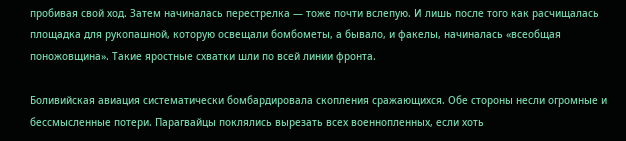пробивая свой ход. Затем начиналась перестрелка — тоже почти вслепую. И лишь после того как расчищалась площадка для рукопашной, которую освещали бомбометы, а бывало, и факелы, начиналась «всеобщая поножовщина». Такие яростные схватки шли по всей линии фронта.

Боливийская авиация систематически бомбардировала скопления сражающихся. Обе стороны несли огромные и бессмысленные потери. Парагвайцы поклялись вырезать всех военнопленных, если хоть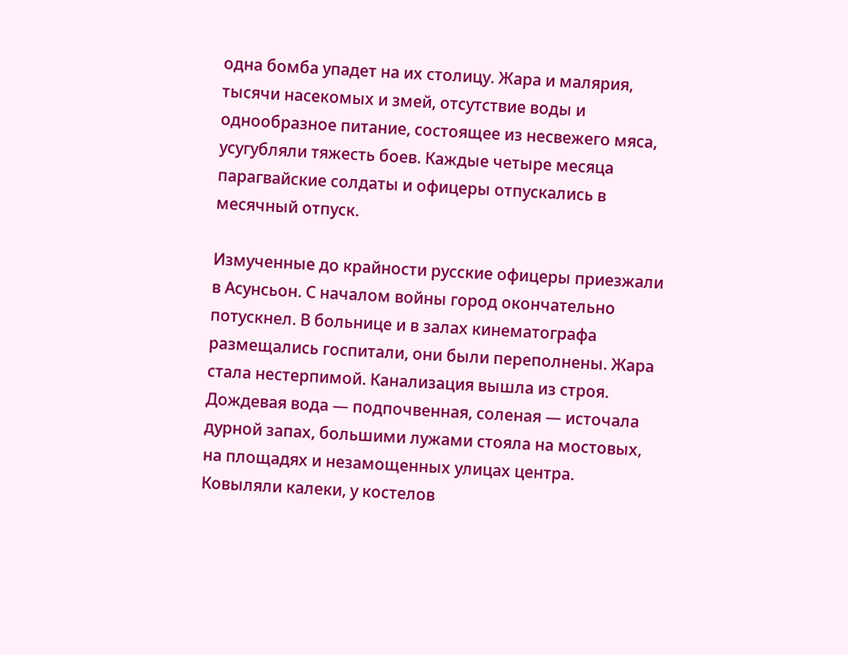одна бомба упадет на их столицу. Жара и малярия, тысячи насекомых и змей, отсутствие воды и однообразное питание, состоящее из несвежего мяса, усугубляли тяжесть боев. Каждые четыре месяца парагвайские солдаты и офицеры отпускались в месячный отпуск.

Измученные до крайности русские офицеры приезжали в Асунсьон. С началом войны город окончательно потускнел. В больнице и в залах кинематографа размещались госпитали, они были переполнены. Жара стала нестерпимой. Канализация вышла из строя. Дождевая вода — подпочвенная, соленая — источала дурной запах, большими лужами стояла на мостовых, на площадях и незамощенных улицах центра. Ковыляли калеки, у костелов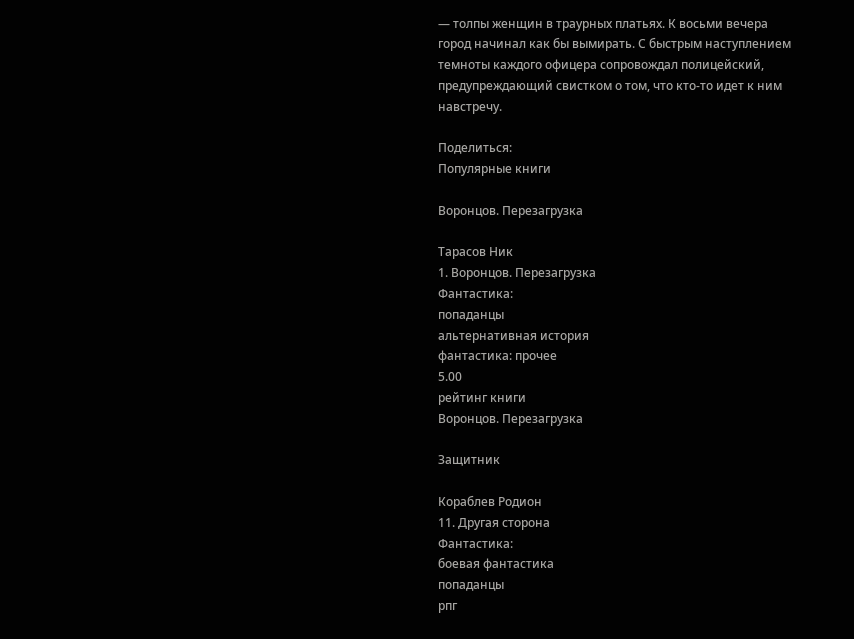— толпы женщин в траурных платьях. К восьми вечера город начинал как бы вымирать. С быстрым наступлением темноты каждого офицера сопровождал полицейский, предупреждающий свистком о том, что кто-то идет к ним навстречу.

Поделиться:
Популярные книги

Воронцов. Перезагрузка

Тарасов Ник
1. Воронцов. Перезагрузка
Фантастика:
попаданцы
альтернативная история
фантастика: прочее
5.00
рейтинг книги
Воронцов. Перезагрузка

Защитник

Кораблев Родион
11. Другая сторона
Фантастика:
боевая фантастика
попаданцы
рпг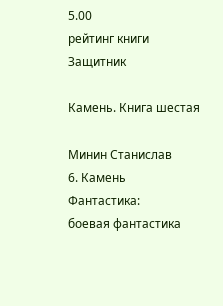5.00
рейтинг книги
Защитник

Камень. Книга шестая

Минин Станислав
6. Камень
Фантастика:
боевая фантастика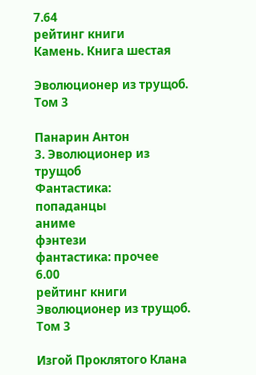7.64
рейтинг книги
Камень. Книга шестая

Эволюционер из трущоб. Том 3

Панарин Антон
3. Эволюционер из трущоб
Фантастика:
попаданцы
аниме
фэнтези
фантастика: прочее
6.00
рейтинг книги
Эволюционер из трущоб. Том 3

Изгой Проклятого Клана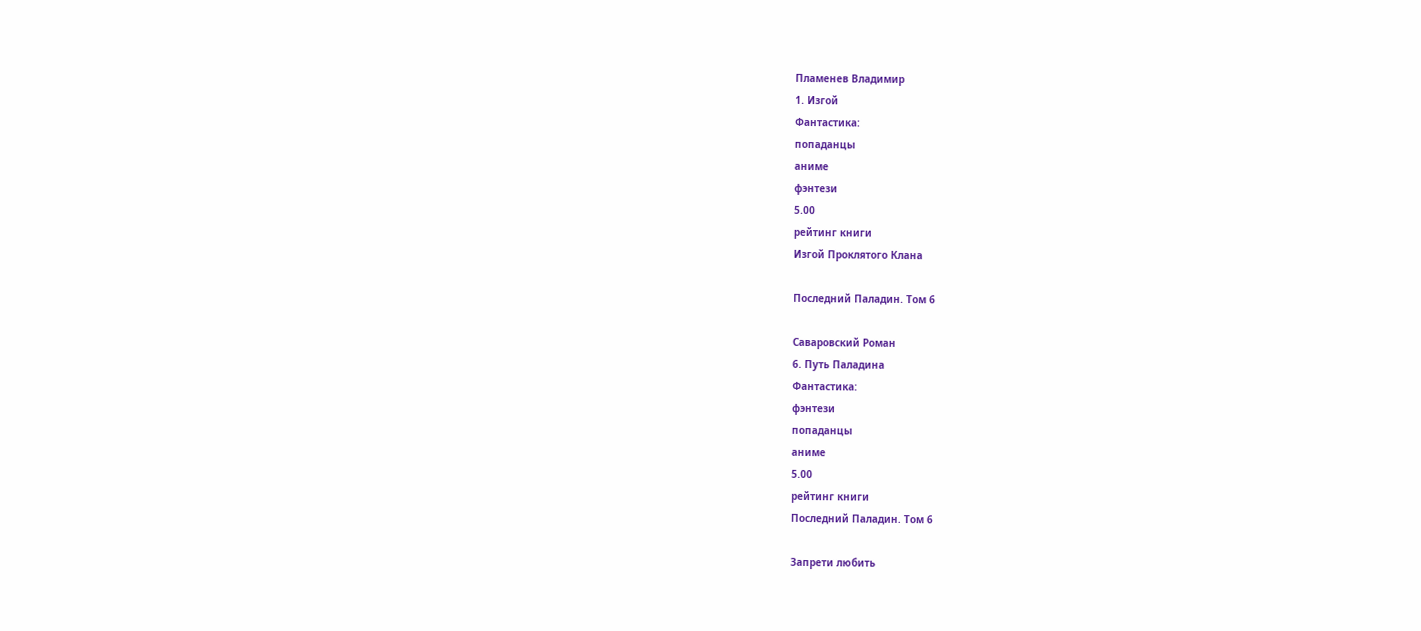Пламенев Владимир
1. Изгой
Фантастика:
попаданцы
аниме
фэнтези
5.00
рейтинг книги
Изгой Проклятого Клана

Последний Паладин. Том 6

Саваровский Роман
6. Путь Паладина
Фантастика:
фэнтези
попаданцы
аниме
5.00
рейтинг книги
Последний Паладин. Том 6

Запрети любить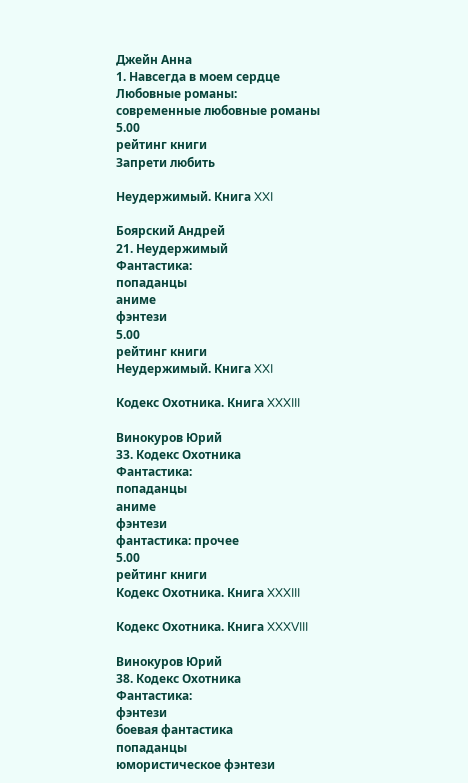Джейн Анна
1. Навсегда в моем сердце
Любовные романы:
современные любовные романы
5.00
рейтинг книги
Запрети любить

Неудержимый. Книга XXI

Боярский Андрей
21. Неудержимый
Фантастика:
попаданцы
аниме
фэнтези
5.00
рейтинг книги
Неудержимый. Книга XXI

Кодекс Охотника. Книга XXXIII

Винокуров Юрий
33. Кодекс Охотника
Фантастика:
попаданцы
аниме
фэнтези
фантастика: прочее
5.00
рейтинг книги
Кодекс Охотника. Книга XXXIII

Кодекс Охотника. Книга XXXVIII

Винокуров Юрий
38. Кодекс Охотника
Фантастика:
фэнтези
боевая фантастика
попаданцы
юмористическое фэнтези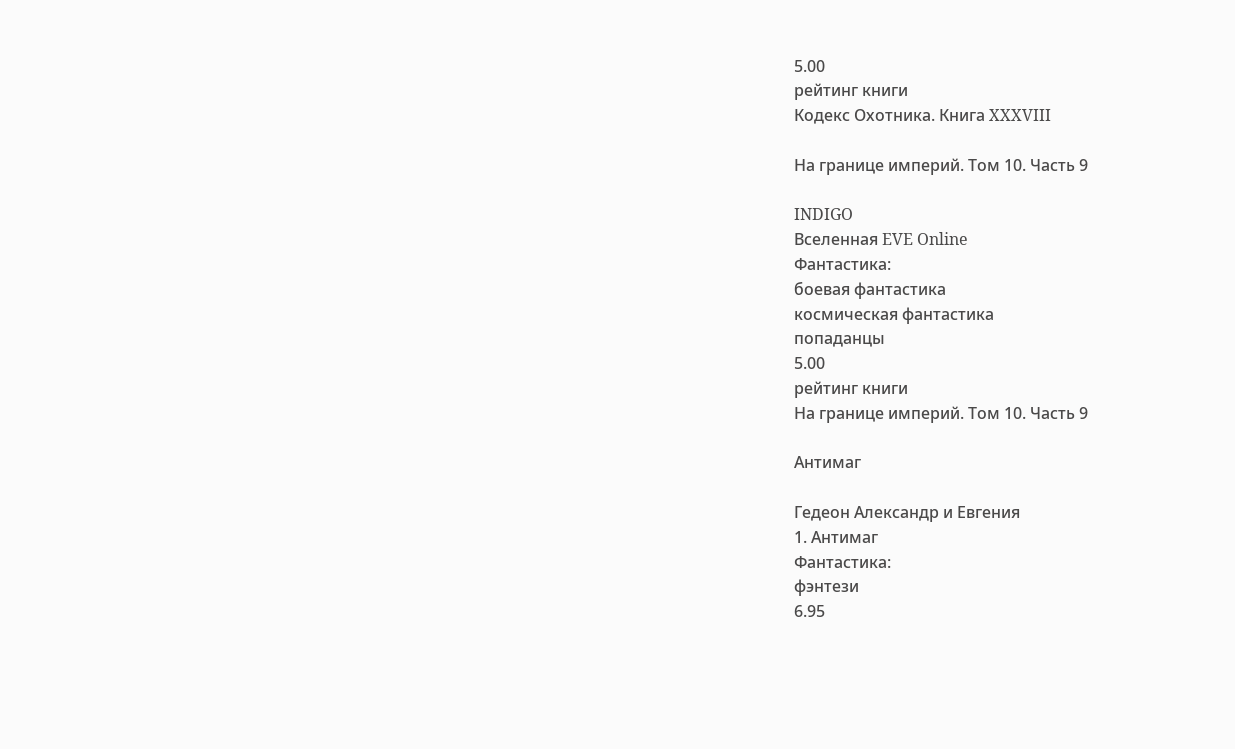5.00
рейтинг книги
Кодекс Охотника. Книга XXXVIII

На границе империй. Том 10. Часть 9

INDIGO
Вселенная EVE Online
Фантастика:
боевая фантастика
космическая фантастика
попаданцы
5.00
рейтинг книги
На границе империй. Том 10. Часть 9

Антимаг

Гедеон Александр и Евгения
1. Антимаг
Фантастика:
фэнтези
6.95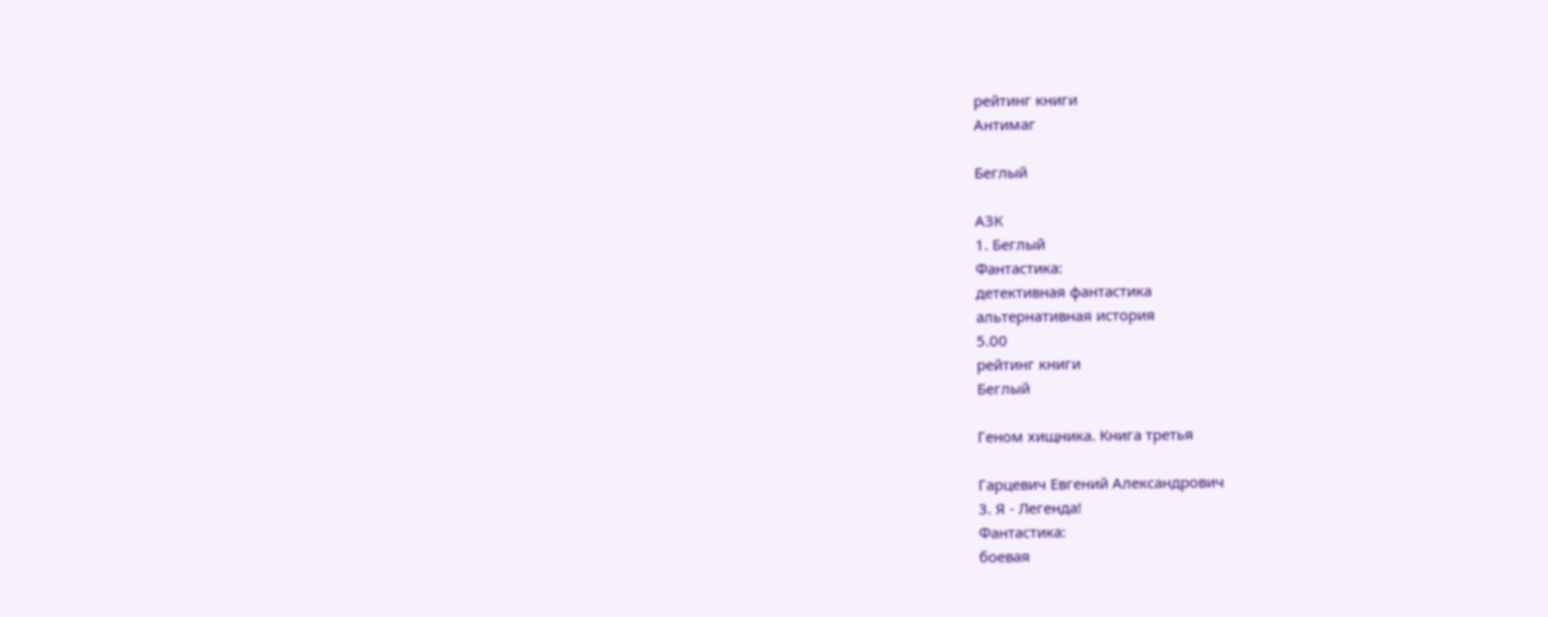рейтинг книги
Антимаг

Беглый

АЗК
1. Беглый
Фантастика:
детективная фантастика
альтернативная история
5.00
рейтинг книги
Беглый

Геном хищника. Книга третья

Гарцевич Евгений Александрович
3. Я - Легенда!
Фантастика:
боевая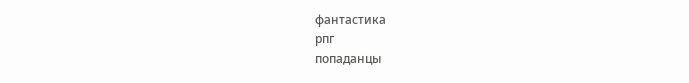фантастика
рпг
попаданцы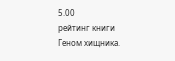5.00
рейтинг книги
Геном хищника.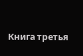Книга третья